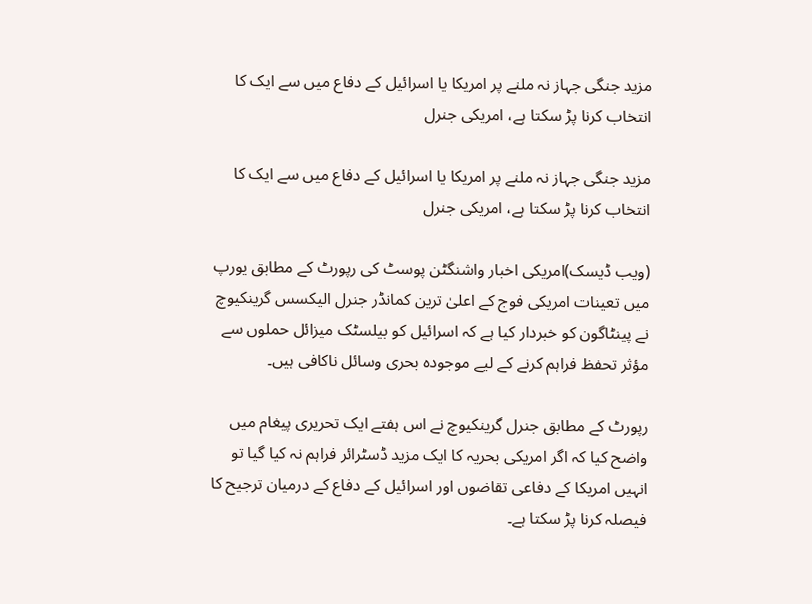مزید جنگی جہاز نہ ملنے پر امریکا یا اسرائیل کے دفاع میں سے ایک کا انتخاب کرنا پڑ سکتا ہے، امریکی جنرل

مزید جنگی جہاز نہ ملنے پر امریکا یا اسرائیل کے دفاع میں سے ایک کا انتخاب کرنا پڑ سکتا ہے، امریکی جنرل

(ویب ڈیسک)امریکی اخبار واشنگٹن پوسٹ کی رپورٹ کے مطابق یورپ میں تعینات امریکی فوج کے اعلیٰ ترین کمانڈر جنرل الیکسس گرینکیوچ نے پینٹاگون کو خبردار کیا ہے کہ اسرائیل کو بیلسٹک میزائل حملوں سے مؤثر تحفظ فراہم کرنے کے لیے موجودہ بحری وسائل ناکافی ہیں۔

رپورٹ کے مطابق جنرل گرینکیوچ نے اس ہفتے ایک تحریری پیغام میں واضح کیا کہ اگر امریکی بحریہ کا ایک مزید ڈسٹرائر فراہم نہ کیا گیا تو انہیں امریکا کے دفاعی تقاضوں اور اسرائیل کے دفاع کے درمیان ترجیح کا فیصلہ کرنا پڑ سکتا ہے۔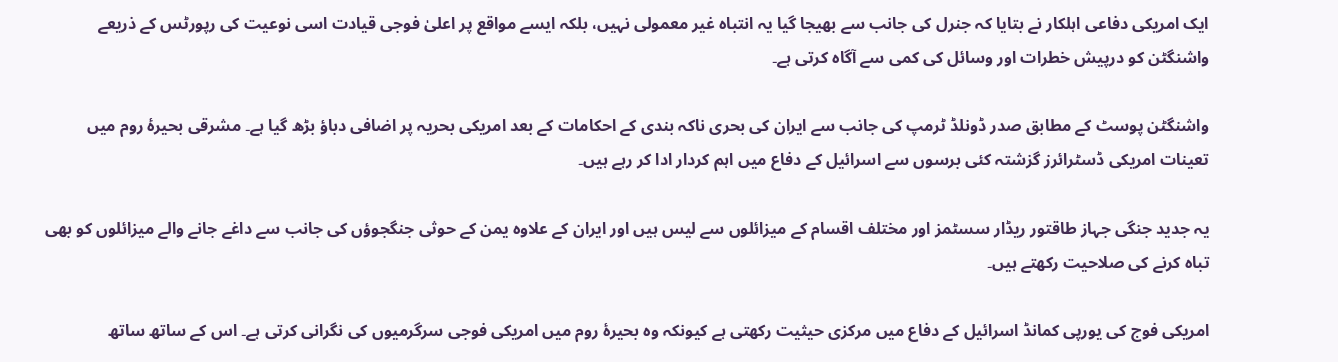ایک امریکی دفاعی اہلکار نے بتایا کہ جنرل کی جانب سے بھیجا گیا یہ انتباہ غیر معمولی نہیں، بلکہ ایسے مواقع پر اعلیٰ فوجی قیادت اسی نوعیت کی رپورٹس کے ذریعے واشنگٹن کو درپیش خطرات اور وسائل کی کمی سے آگاہ کرتی ہے۔

واشنگٹن پوسٹ کے مطابق صدر ڈونلڈ ٹرمپ کی جانب سے ایران کی بحری ناکہ بندی کے احکامات کے بعد امریکی بحریہ پر اضافی دباؤ بڑھ گیا ہے۔ مشرقی بحیرۂ روم میں تعینات امریکی ڈسٹرائرز گزشتہ کئی برسوں سے اسرائیل کے دفاع میں اہم کردار ادا کر رہے ہیں۔

یہ جدید جنگی جہاز طاقتور ریڈار سسٹمز اور مختلف اقسام کے میزائلوں سے لیس ہیں اور ایران کے علاوہ یمن کے حوثی جنگجوؤں کی جانب سے داغے جانے والے میزائلوں کو بھی تباہ کرنے کی صلاحیت رکھتے ہیں۔

امریکی فوج کی یورپی کمانڈ اسرائیل کے دفاع میں مرکزی حیثیت رکھتی ہے کیونکہ وہ بحیرۂ روم میں امریکی فوجی سرگرمیوں کی نگرانی کرتی ہے۔ اس کے ساتھ ساتھ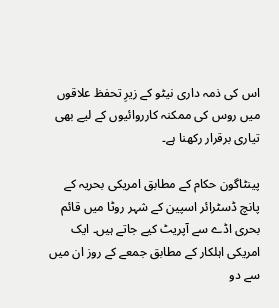اس کی ذمہ داری نیٹو کے زیرِ تحفظ علاقوں میں روس کی ممکنہ کارروائیوں کے لیے بھی تیاری برقرار رکھنا ہے۔

پینٹاگون حکام کے مطابق امریکی بحریہ کے پانچ ڈسٹرائر اسپین کے شہر روٹا میں قائم بحری اڈے سے آپریٹ کیے جاتے ہیں۔ ایک امریکی اہلکار کے مطابق جمعے کے روز ان میں سے دو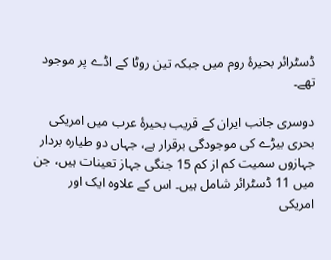ڈسٹرائر بحیرۂ روم میں جبکہ تین روٹا کے اڈے پر موجود تھے۔

دوسری جانب ایران کے قریب بحیرۂ عرب میں امریکی بحری بیڑے کی موجودگی برقرار ہے، جہاں دو طیارہ بردار جہازوں سمیت کم از کم 15 جنگی جہاز تعینات ہیں، جن میں 11 ڈسٹرائر شامل ہیں۔ اس کے علاوہ ایک اور امریکی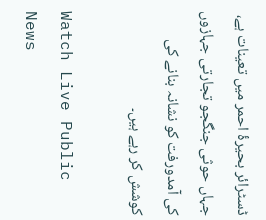ڈسٹرائر بحیرۂ احمر میں تعینات ہے، جہاں حوثی جنگجو تجارتی جہازوں کی آمدورفت کو نشانہ بنانے کی کوشش کر رہے ہیں۔

Watch Live Public News